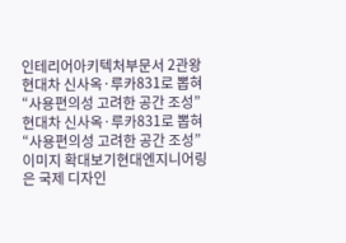인테리어아키텍처부문서 2관왕
현대차 신사옥·루카831로 뽑혀
“사용편의성 고려한 공간 조성”
현대차 신사옥·루카831로 뽑혀
“사용편의성 고려한 공간 조성”
이미지 확대보기현대엔지니어링은 국제 디자인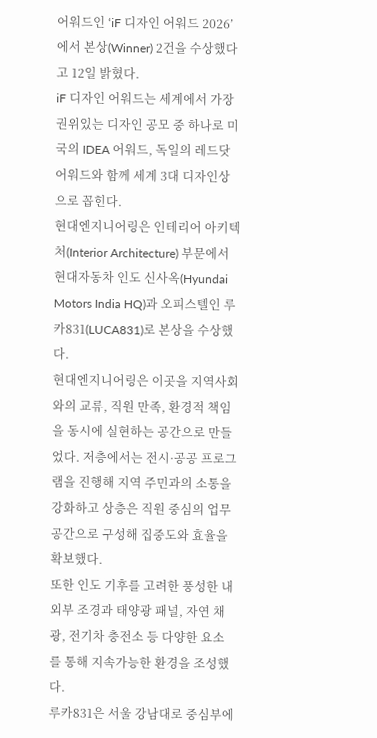어워드인 ‘iF 디자인 어워드 2026’에서 본상(Winner) 2건을 수상했다고 12일 밝혔다.
iF 디자인 어워드는 세계에서 가장 권위있는 디자인 공모 중 하나로 미국의 IDEA 어워드, 독일의 레드닷 어워드와 함께 세계 3대 디자인상으로 꼽힌다.
현대엔지니어링은 인테리어 아키텍처(Interior Architecture) 부문에서 현대자동차 인도 신사옥(Hyundai Motors India HQ)과 오피스텔인 루카831(LUCA831)로 본상을 수상했다.
현대엔지니어링은 이곳을 지역사회와의 교류, 직원 만족, 환경적 책임을 동시에 실현하는 공간으로 만들었다. 저층에서는 전시·공공 프로그램을 진행해 지역 주민과의 소통을 강화하고 상층은 직원 중심의 업무 공간으로 구성해 집중도와 효율을 확보했다.
또한 인도 기후를 고려한 풍성한 내외부 조경과 태양광 패널, 자연 채광, 전기차 충전소 등 다양한 요소를 통해 지속가능한 환경을 조성했다.
루카831은 서울 강남대로 중심부에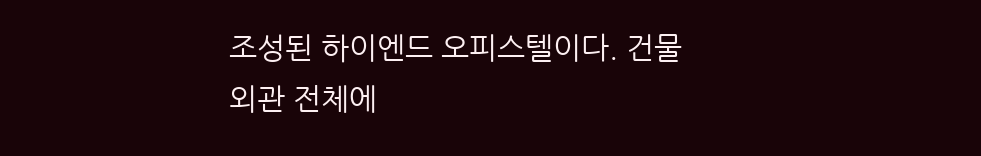조성된 하이엔드 오피스텔이다. 건물 외관 전체에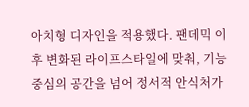아치형 디자인을 적용했다. 팬데믹 이후 변화된 라이프스타일에 맞춰, 기능 중심의 공간을 넘어 정서적 안식처가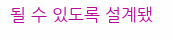될 수 있도록 설계됐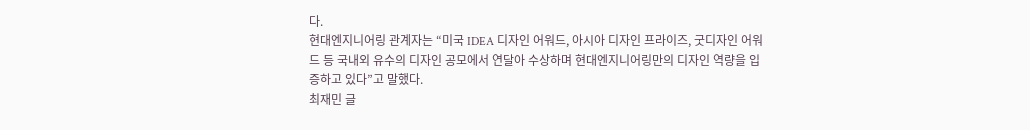다.
현대엔지니어링 관계자는 “미국 IDEA 디자인 어워드, 아시아 디자인 프라이즈, 굿디자인 어워드 등 국내외 유수의 디자인 공모에서 연달아 수상하며 현대엔지니어링만의 디자인 역량을 입증하고 있다”고 말했다.
최재민 글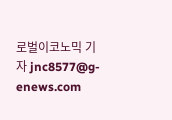로벌이코노믹 기자 jnc8577@g-enews.com